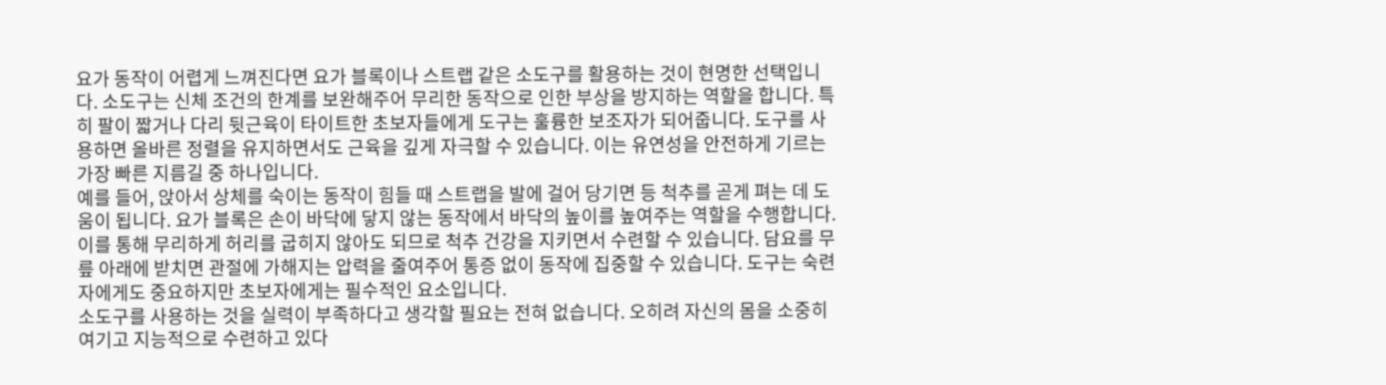요가 동작이 어렵게 느껴진다면 요가 블록이나 스트랩 같은 소도구를 활용하는 것이 현명한 선택입니다. 소도구는 신체 조건의 한계를 보완해주어 무리한 동작으로 인한 부상을 방지하는 역할을 합니다. 특히 팔이 짧거나 다리 뒷근육이 타이트한 초보자들에게 도구는 훌륭한 보조자가 되어줍니다. 도구를 사용하면 올바른 정렬을 유지하면서도 근육을 깊게 자극할 수 있습니다. 이는 유연성을 안전하게 기르는 가장 빠른 지름길 중 하나입니다.
예를 들어, 앉아서 상체를 숙이는 동작이 힘들 때 스트랩을 발에 걸어 당기면 등 척추를 곧게 펴는 데 도움이 됩니다. 요가 블록은 손이 바닥에 닿지 않는 동작에서 바닥의 높이를 높여주는 역할을 수행합니다. 이를 통해 무리하게 허리를 굽히지 않아도 되므로 척추 건강을 지키면서 수련할 수 있습니다. 담요를 무릎 아래에 받치면 관절에 가해지는 압력을 줄여주어 통증 없이 동작에 집중할 수 있습니다. 도구는 숙련자에게도 중요하지만 초보자에게는 필수적인 요소입니다.
소도구를 사용하는 것을 실력이 부족하다고 생각할 필요는 전혀 없습니다. 오히려 자신의 몸을 소중히 여기고 지능적으로 수련하고 있다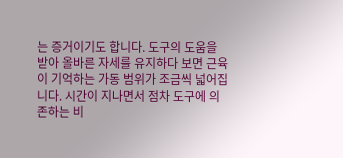는 증거이기도 합니다. 도구의 도움을 받아 올바른 자세를 유지하다 보면 근육이 기억하는 가동 범위가 조금씩 넓어집니다. 시간이 지나면서 점차 도구에 의존하는 비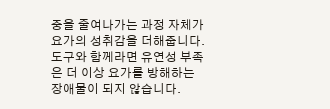중을 줄여나가는 과정 자체가 요가의 성취감을 더해줍니다. 도구와 함께라면 유연성 부족은 더 이상 요가를 방해하는 장애물이 되지 않습니다.